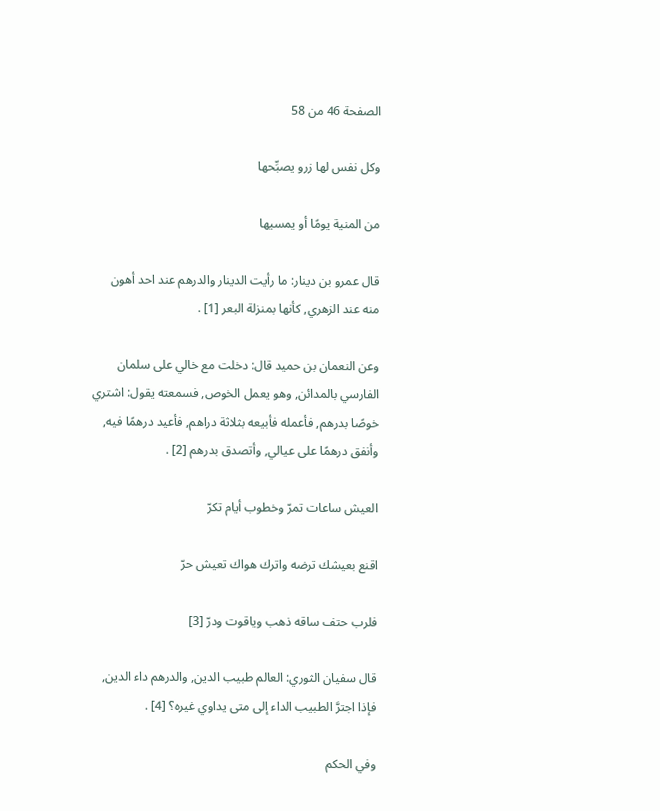الصفحة 46 من 58

وكل نفس لها زرو يصبِّحها

من المنية يومًا أو يمسيها

قال عمرو بن دينار: ما رأيت الدينار والدرهم عند احد أهون منه عند الزهري, كأنها بمنزلة البعر [1] .

وعن النعمان بن حميد قال: دخلت مع خالي على سلمان الفارسي بالمدائن, وهو يعمل الخوص, فسمعته يقول: اشتري خوصًا بدرهم, فأعمله فأبيعه بثلاثة دراهم, فأعيد درهمًا فيه, وأنفق درهمًا على عيالي, وأتصدق بدرهم [2] .

العيش ساعات تمرّ وخطوب أيام تكرّ

اقنع بعيشك ترضه واترك هواك تعيش حرّ

فلرب حتف ساقه ذهب وياقوت ودرّ [3]

قال سفيان الثوري: العالم طبيب الدين, والدرهم داء الدين, فإذا اجترَّ الطبيب الداء إلى متى يداوي غيره؟ [4] .

وفي الحكم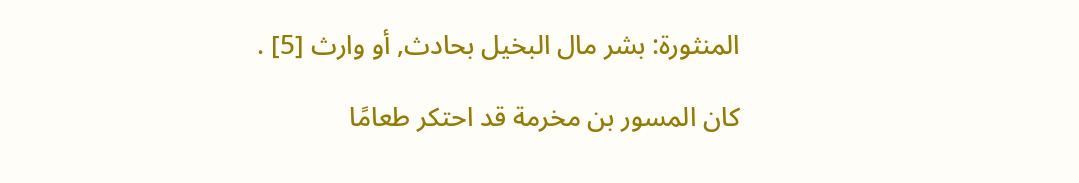المنثورة: بشر مال البخيل بحادث, أو وارث [5] .

كان المسور بن مخرمة قد احتكر طعامًا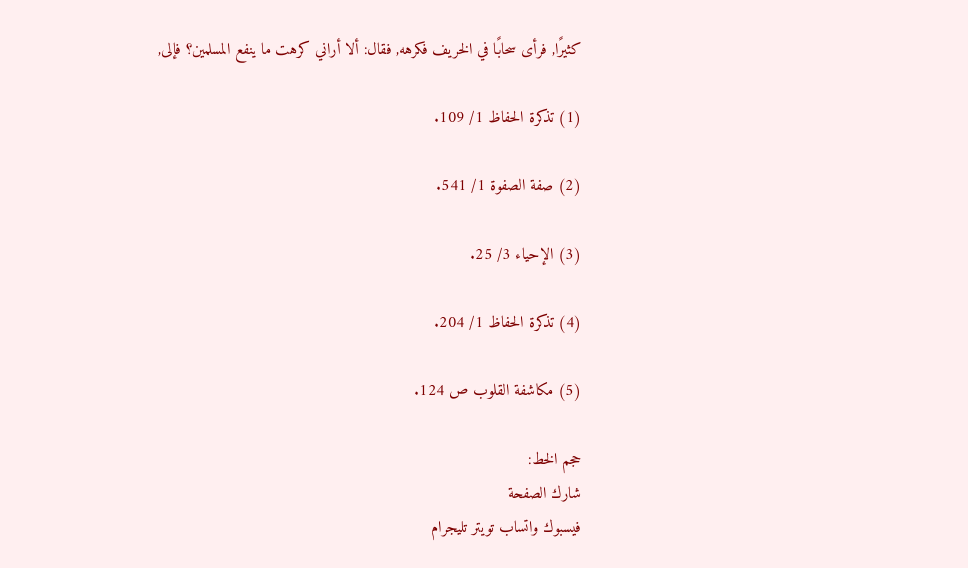كثيرًا, فرأى سحابًا في الخريف فكرهه, فقال: ألا أراني كرهت ما ينفع المسلمين؟ فإلى,

(1) تذكرة الحفاظ 1/ 109.

(2) صفة الصفوة 1/ 541.

(3) الإحياء 3/ 25.

(4) تذكرة الحفاظ 1/ 204.

(5) مكاشفة القلوب ص 124.

حجم الخط:
شارك الصفحة
فيسبوك واتساب تويتر تليجرام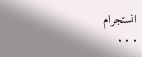انستجرام
. . .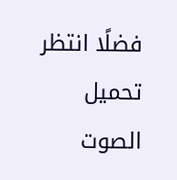فضلًا انتظر تحميل الصوت